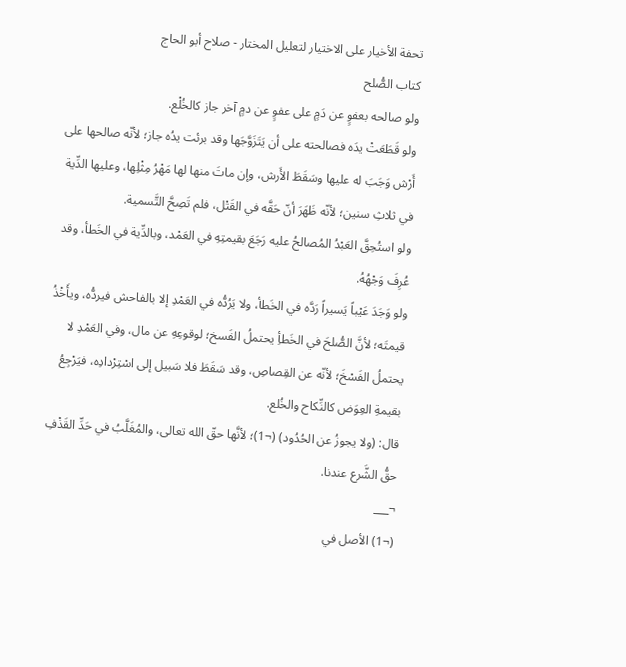تحفة الأخيار على الاختيار لتعليل المختار - صلاح أبو الحاج
كتاب الصُّلح
ولو صالحه بعفوٍ عن دَمٍ على عفوٍ عن دمٍ آخر جاز كالخُلْع.
ولو قَطَعَتْ يدَه فصالحته على أن يَتَزَوَّجَها وقد برئت يدُه جاز؛ لأنّه صالحها على أَرْش وَجَبَ له عليها وسَقَطَ الأَرش، وإن ماتَ منها لها مَهْرُ مِثْلِها، وعليها الدِّية في ثلاثِ سنين؛ لأنّه ظَهَرَ أنّ حَقَّه في القَتْل، فلم تَصِحَّ التَّسمية.
ولو استُحِقَّ العَبْدُ المُصالحُ عليه رَجَعَ بقيمتِهِ في العَمْد، وبالدِّية في الخَطأ، وقد عُرِفَ وَجْهُهُ.
ولو وَجَدَ عَيْباً يَسيراً رَدَّه في الخَطأ، ولا يَرُدُّه في العَمْدِ إلا بالفاحش فيردُّه، ويأَخْذُ قيمتَه؛ لأنَّ الصُّلحَ في الخَطأِ يحتملُ الفَسخ؛ لوقوعِهِ عن مال، وفي العَمْدِ لا يحتملُ الفَسْخَ؛ لأنّه عن القِصاصِ، وقد سَقَطَ فلا سَبيل إلى اسْتِرْدادِه، فيَرْجِعُ بقيمةِ العِوَض كالنِّكاح والخُلع.
قال: (ولا يجوزُ عن الحُدُود) (¬1)؛ لأنَّها حقّ الله تعالى، والمُغَلَّبُ في حَدِّ القَذْفِ حقُّ الشَّرع عندنا.
¬___
(¬1) الأصل في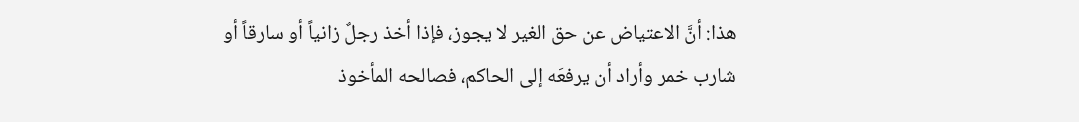هذا: أنَّ الاعتياض عن حق الغير لا يجوز، فإذا أخذ رجلٌ زانياً أو سارقاً أو شارب خمر وأراد أن يرفعَه إلى الحاكم، فصالحه المأخوذ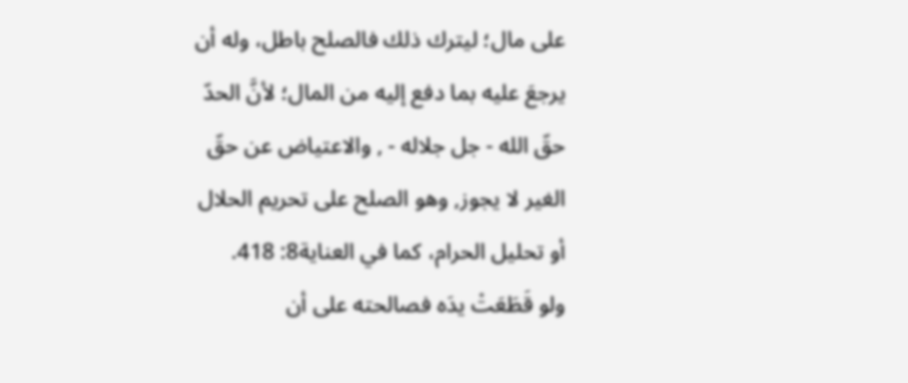على مال؛ ليترك ذلك فالصلح باطل، وله أن يرجعَ عليه بما دفع إليه من المال؛ لأنَّ الحدّ حقّ الله - جل جلاله - , والاعتياض عن حقّ الغير لا يجوز, وهو الصلح على تحريم الحلال أو تحليل الحرام، كما في العناية8: 418.
ولو قَطَعَتْ يدَه فصالحته على أن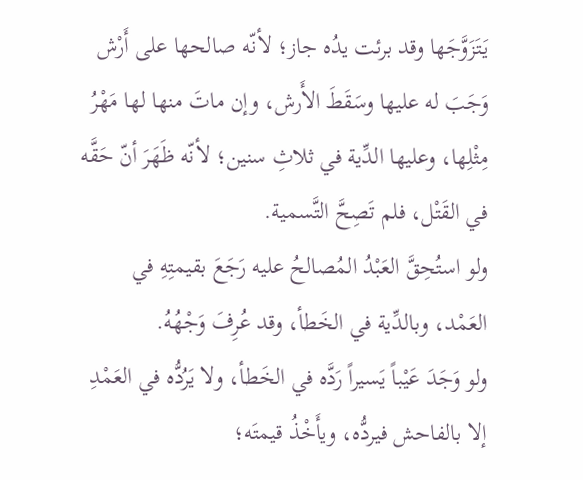يَتَزَوَّجَها وقد برئت يدُه جاز؛ لأنّه صالحها على أَرْش وَجَبَ له عليها وسَقَطَ الأَرش، وإن ماتَ منها لها مَهْرُ مِثْلِها، وعليها الدِّية في ثلاثِ سنين؛ لأنّه ظَهَرَ أنّ حَقَّه في القَتْل، فلم تَصِحَّ التَّسمية.
ولو استُحِقَّ العَبْدُ المُصالحُ عليه رَجَعَ بقيمتِهِ في العَمْد، وبالدِّية في الخَطأ، وقد عُرِفَ وَجْهُهُ.
ولو وَجَدَ عَيْباً يَسيراً رَدَّه في الخَطأ، ولا يَرُدُّه في العَمْدِ إلا بالفاحش فيردُّه، ويأَخْذُ قيمتَه؛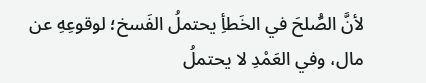لأنَّ الصُّلحَ في الخَطأِ يحتملُ الفَسخ؛ لوقوعِهِ عن مال، وفي العَمْدِ لا يحتملُ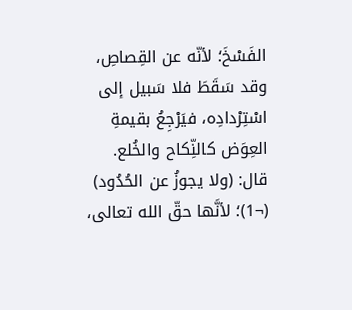الفَسْخَ؛ لأنّه عن القِصاصِ، وقد سَقَطَ فلا سَبيل إلى اسْتِرْدادِه، فيَرْجِعُ بقيمةِ العِوَض كالنِّكاح والخُلع.
قال: (ولا يجوزُ عن الحُدُود) (¬1)؛ لأنَّها حقّ الله تعالى،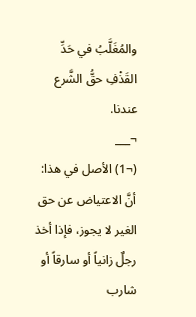والمُغَلَّبُ في حَدِّ القَذْفِ حقُّ الشَّرع عندنا.
¬___
(¬1) الأصل في هذا: أنَّ الاعتياض عن حق الغير لا يجوز، فإذا أخذ رجلٌ زانياً أو سارقاً أو شارب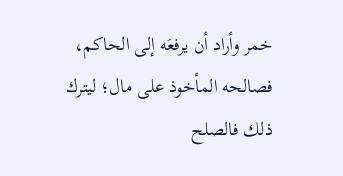خمر وأراد أن يرفعَه إلى الحاكم، فصالحه المأخوذ على مال؛ ليترك ذلك فالصلح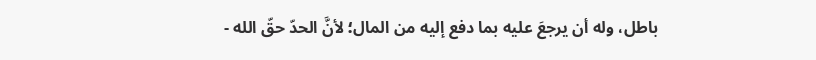باطل، وله أن يرجعَ عليه بما دفع إليه من المال؛ لأنَّ الحدّ حقّ الله -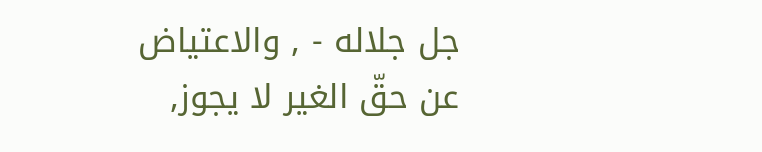جل جلاله - , والاعتياض عن حقّ الغير لا يجوز,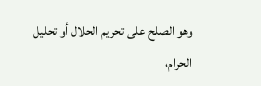وهو الصلح على تحريم الحلال أو تحليل الحرام،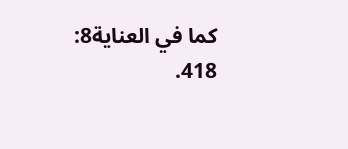كما في العناية8: 418.